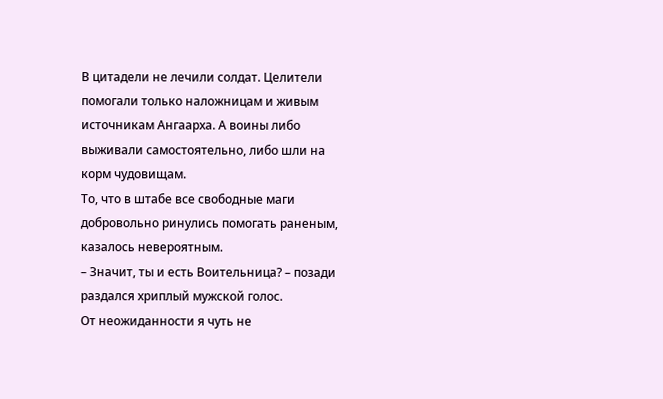В цитадели не лечили солдат. Целители помогали только наложницам и живым источникам Ангаарха. А воины либо выживали самостоятельно, либо шли на корм чудовищам.
То, что в штабе все свободные маги добровольно ринулись помогать раненым, казалось невероятным.
– Значит, ты и есть Воительница? – позади раздался хриплый мужской голос.
От неожиданности я чуть не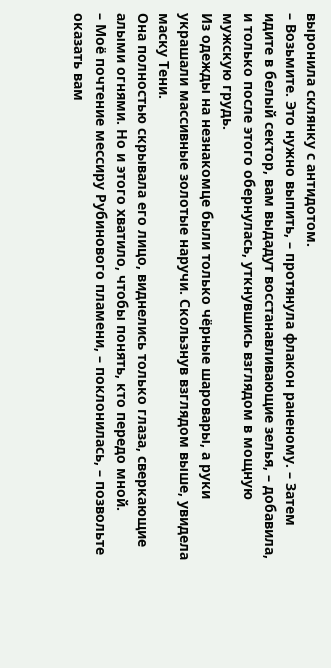выронила склянку с антидотом.
– Возьмите. Это нужно выпить, – протянула флакон раненому. – Затем идите в белый сектор, вам выдадут восстанавливающие зелья, – добавила, и только после этого обернулась, уткнувшись взглядом в мощную мужскую грудь.
Из одежды на незнакомце были только чёрные шаровары, а руки украшали массивные золотые наручи. Скользнув взглядом выше, увидела маску Тени.
Она полностью скрывала его лицо, виднелись только глаза, сверкающие алыми огнями. Но и этого хватило, чтобы понять, кто передо мной.
– Моё почтение мессиру Рубинового пламени, – поклонилась, – позвольте оказать вам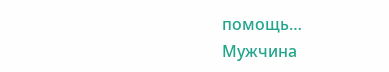помощь…
Мужчина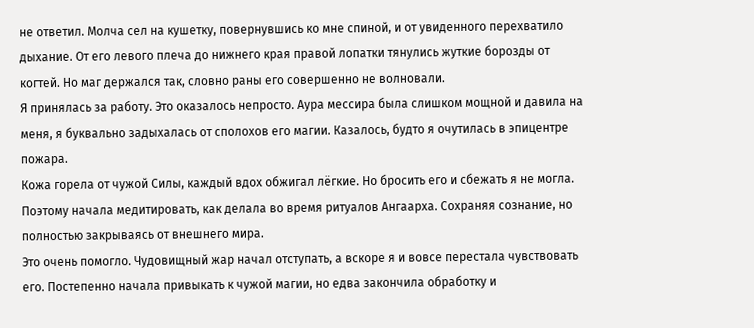не ответил. Молча сел на кушетку, повернувшись ко мне спиной, и от увиденного перехватило дыхание. От его левого плеча до нижнего края правой лопатки тянулись жуткие борозды от когтей. Но маг держался так, словно раны его совершенно не волновали.
Я принялась за работу. Это оказалось непросто. Аура мессира была слишком мощной и давила на меня, я буквально задыхалась от сполохов его магии. Казалось, будто я очутилась в эпицентре пожара.
Кожа горела от чужой Силы, каждый вдох обжигал лёгкие. Но бросить его и сбежать я не могла. Поэтому начала медитировать, как делала во время ритуалов Ангаарха. Сохраняя сознание, но полностью закрываясь от внешнего мира.
Это очень помогло. Чудовищный жар начал отступать, а вскоре я и вовсе перестала чувствовать его. Постепенно начала привыкать к чужой магии, но едва закончила обработку и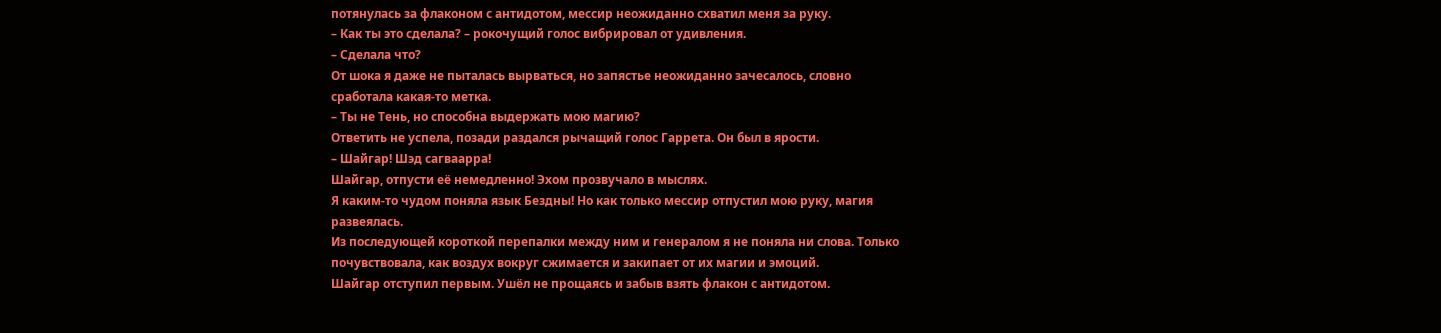потянулась за флаконом с антидотом, мессир неожиданно схватил меня за руку.
– Как ты это сделала? – рокочущий голос вибрировал от удивления.
– Сделала что?
От шока я даже не пыталась вырваться, но запястье неожиданно зачесалось, словно сработала какая-то метка.
– Ты не Тень, но способна выдержать мою магию?
Ответить не успела, позади раздался рычащий голос Гаррета. Он был в ярости.
– Шайгар! Шэд сагваарра!
Шайгар, отпусти её немедленно! Эхом прозвучало в мыслях.
Я каким-то чудом поняла язык Бездны! Но как только мессир отпустил мою руку, магия развеялась.
Из последующей короткой перепалки между ним и генералом я не поняла ни слова. Только почувствовала, как воздух вокруг сжимается и закипает от их магии и эмоций.
Шайгар отступил первым. Ушёл не прощаясь и забыв взять флакон с антидотом.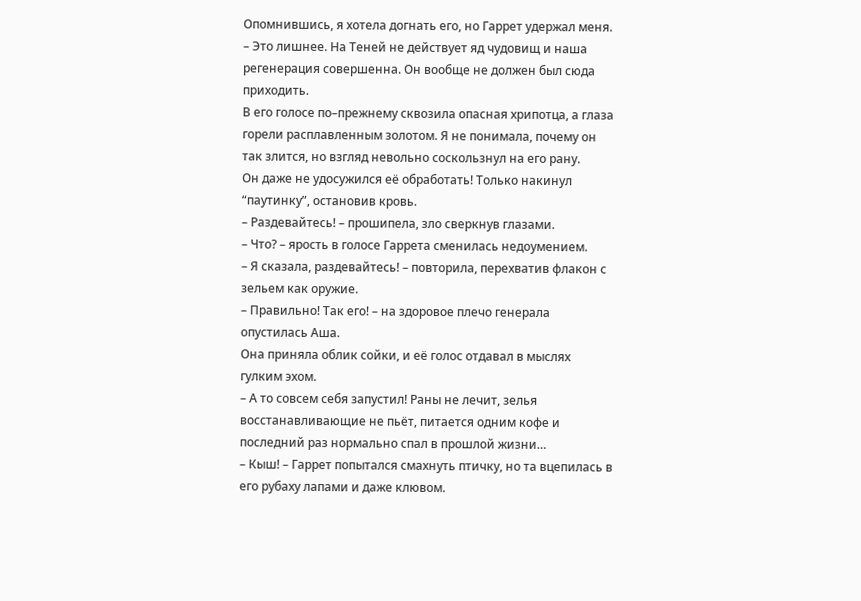Опомнившись, я хотела догнать его, но Гаррет удержал меня.
– Это лишнее. На Теней не действует яд чудовищ и наша регенерация совершенна. Он вообще не должен был сюда приходить.
В его голосе по–прежнему сквозила опасная хрипотца, а глаза горели расплавленным золотом. Я не понимала, почему он так злится, но взгляд невольно соскользнул на его рану.
Он даже не удосужился её обработать! Только накинул “паутинку”, остановив кровь.
– Раздевайтесь! – прошипела, зло сверкнув глазами.
– Что? – ярость в голосе Гаррета сменилась недоумением.
– Я сказала, раздевайтесь! – повторила, перехватив флакон с зельем как оружие.
– Правильно! Так его! – на здоровое плечо генерала опустилась Аша.
Она приняла облик сойки, и её голос отдавал в мыслях гулким эхом.
– А то совсем себя запустил! Раны не лечит, зелья восстанавливающие не пьёт, питается одним кофе и последний раз нормально спал в прошлой жизни…
– Кыш! – Гаррет попытался смахнуть птичку, но та вцепилась в его рубаху лапами и даже клювом.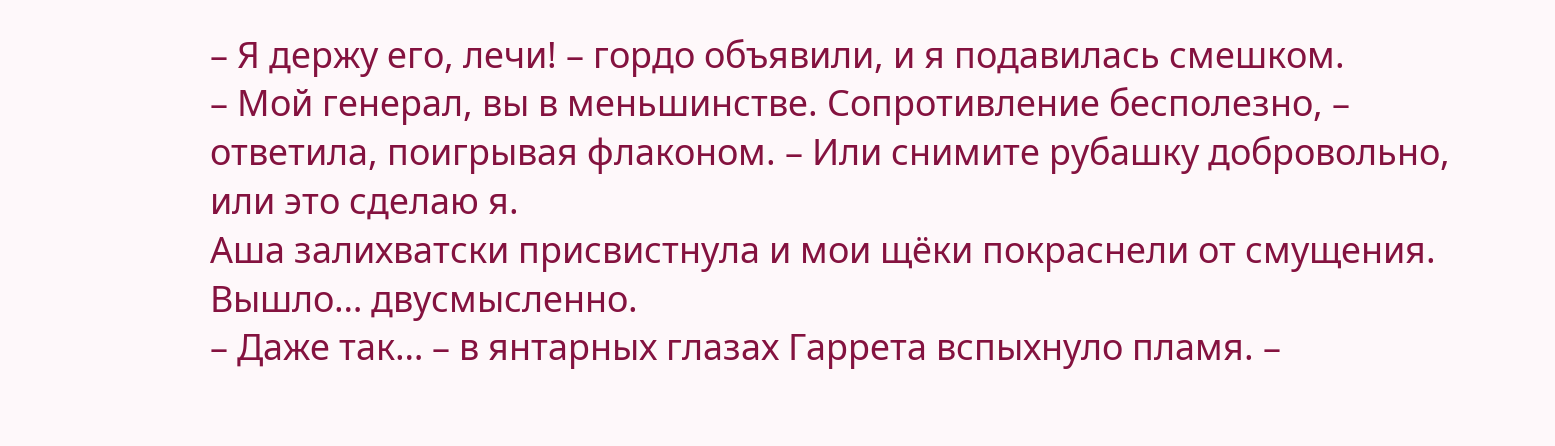– Я держу его, лечи! – гордо объявили, и я подавилась смешком.
– Мой генерал, вы в меньшинстве. Сопротивление бесполезно, – ответила, поигрывая флаконом. – Или снимите рубашку добровольно, или это сделаю я.
Аша залихватски присвистнула и мои щёки покраснели от смущения.
Вышло… двусмысленно.
– Даже так… – в янтарных глазах Гаррета вспыхнуло пламя. –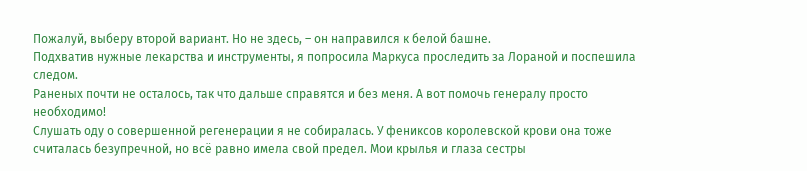Пожалуй, выберу второй вариант. Но не здесь, – он направился к белой башне.
Подхватив нужные лекарства и инструменты, я попросила Маркуса проследить за Лораной и поспешила следом.
Раненых почти не осталось, так что дальше справятся и без меня. А вот помочь генералу просто необходимо!
Слушать оду о совершенной регенерации я не собиралась. У фениксов королевской крови она тоже считалась безупречной, но всё равно имела свой предел. Мои крылья и глаза сестры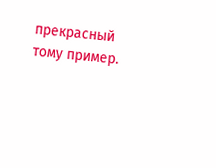прекрасный тому пример.